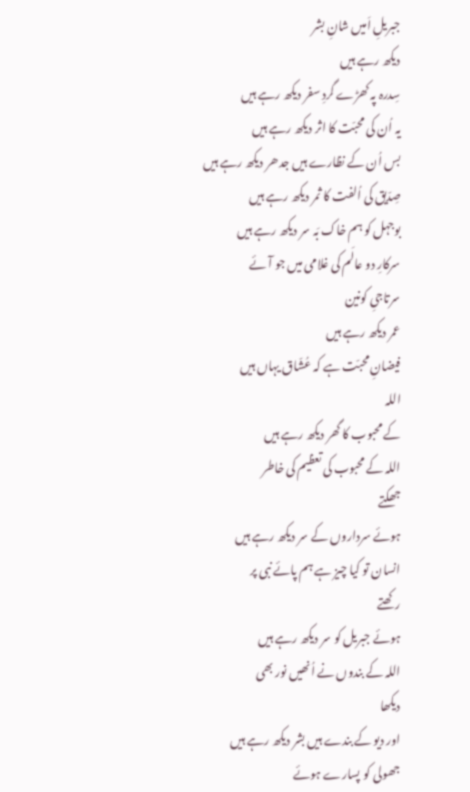جبریلِ اَمیں شانِ بشر
دیکھ رہے ہیں
سِدرہ پہ کھڑے گردِ سفر دیکھ رہے ہیں
یہ اُن کی محبّت کا اثر دیکھ رہے ہیں
بس اُن کے نظارے ہیں جدھر دیکھ رہے ہیں
صِدّیق کی اُلفت کا ثمر دیکھ رہے ہیں
بوجہل کو ہم خاک بَہ سر دیکھ رہے ہیں
سرکارِ دو عالَم کی غلامی میں جو آئے
سرتاجیِ کونین
عمر دیکھ رہے ہیں
فیضانِ محبّت ہے کہ عُشّاق یہاں ہیں
اللہ
کے محبوب کا گھر دیکھ رہے ہیں
اللہ کے محبوب کی تعظیم کی خاطر
جھکتے
ہوئے سرداروں کے سر دیکھ رہے ہیں
انسان تو کیا چیز ہے ہم پائے نبی پر
رکھتے
ہوئے جبریل کو سر دیکھ رہے ہیں
اللہ کے بندوں نے اُنھیں نور بھی
دیکھا
اور دیو کے بندے ہیں بشر دیکھ رہے ہیں
جھولی کو پسارے ہوئے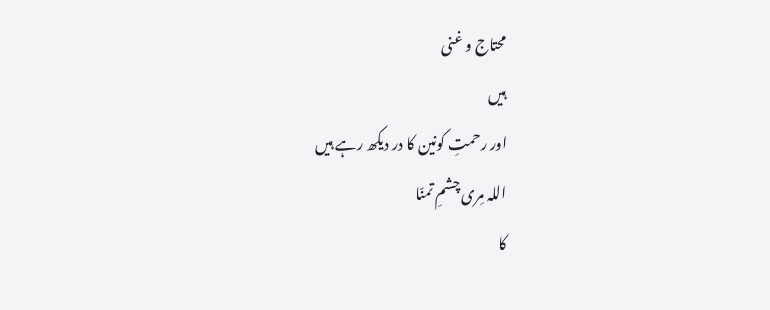محتاج و غنی
ہیں
اور رحمتِ کونین کا در دیکھ رہے ہیں
اللہ مِری چشمِ تمنّا
کا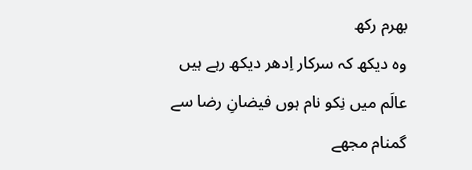بھرم رکھ
وہ دیکھ کہ سرکار اِدھر دیکھ رہے ہیں
عالَم میں نِکو نام ہوں فیضانِ رضا سے
گمنام مجھے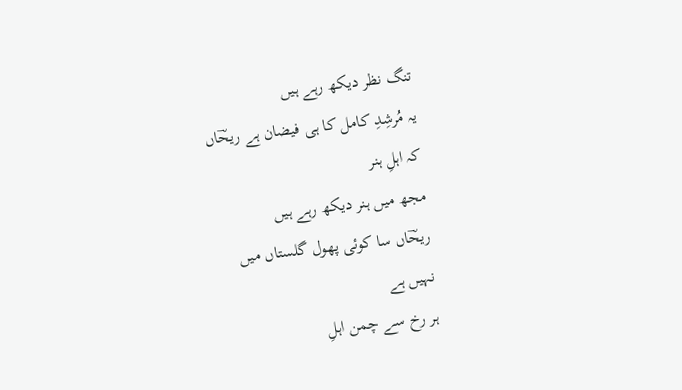تنگ نظر دیکھ رہے ہیں
یہ مُرشِدِ کامل کا ہی فیضان ہے ریحؔاں
کہ اہلِ ہنر
مجھ میں ہنر دیکھ رہے ہیں
ریحؔاں سا کوئی پھول گلستاں میں
نہیں ہے
ہر رخ سے چمن اہلِ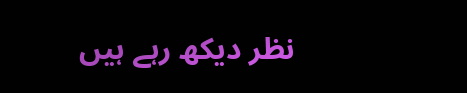نظر دیکھ رہے ہیں